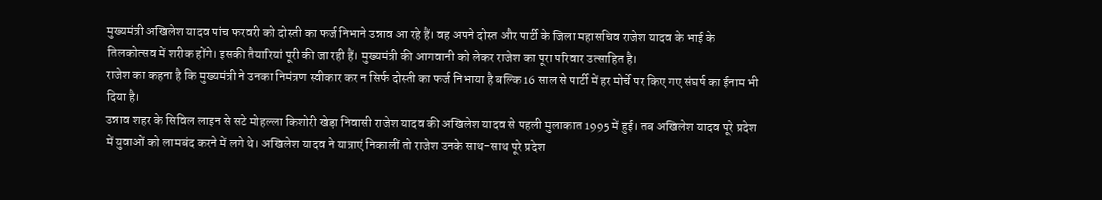मुख्यमंत्री अखिलेश यादव पांच फरवरी को दोस्ती का फर्ज निभाने उन्नाव आ रहे हैं। वह अपने दोस्त और पार्टी के जिला महासचिव राजेश यादव के भाई के तिलकोत्सव में शरीक होंगे। इसकी तैयारियां पूरी की जा रही हैं। मुख्यमंत्री की आगवानी को लेकर राजेश का पूरा परिवार उत्साहित है।
राजेश का कहना है कि मुख्यमंत्री ने उनका निमंत्रण स्वीकार कर न सिर्फ दोस्ती का फर्ज निभाया है बल्कि 16 साल से पार्टी में हर मोर्चे पर किए गए संघर्ष का ईनाम भी दिया है।
उन्नाव शहर के सिविल लाइन से सटे मोहल्ला किशोरी खेड़ा निवासी राजेश यादव की अखिलेश यादव से पहली मुलाकात 1995 में हुई। तब अखिलेश यादव पूरे प्रदेश में युवाओं को लामबंद करने में लगे थे। अखिलेश यादव ने यात्राएं निकालीं तो राजेश उनके साथ-साथ पूरे प्रदेश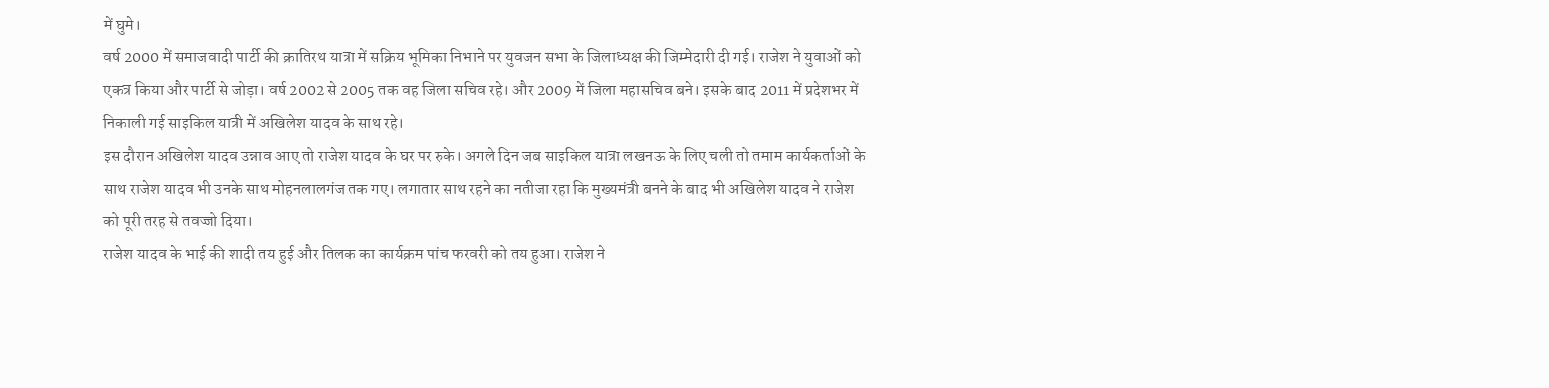में घुमे।
वर्ष 2000 में समाजवादी पार्टी की क्रातिरथ यात्रा में सक्रिय भूमिका निभाने पर युवजन सभा के जिलाध्यक्ष की जिम्मेदारी दी गई। राजेश ने युवाओं को एकत्र किया और पार्टी से जोड़ा। वर्ष 2002 से 2005 तक वह जिला सचिव रहे। और 2009 में जिला महासचिव बने। इसके बाद 2011 में प्रदेशभर में निकाली गई साइकिल यात्री में अखिलेश यादव के साथ रहे।
इस दौरान अखिलेश यादव उन्नाव आए तो राजेश यादव के घर पर रुके। अगले दिन जब साइकिल यात्रा लखनऊ के लिए चली तो तमाम कार्यकर्ताओं के साथ राजेश यादव भी उनके साथ मोहनलालगंज तक गए। लगातार साथ रहने का नतीजा रहा कि मुख्यमंत्री बनने के बाद भी अखिलेश यादव ने राजेश को पूरी तरह से तवज्जो दिया।
राजेश यादव के भाई की शादी तय हुई और तिलक का कार्यक्रम पांच फरवरी को तय हुआ। राजेश ने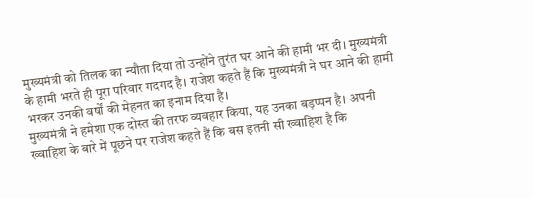मुख्यमंत्री को तिलक का न्यौता दिया तो उन्होंने तुरंत घर आने की हामी भर दी। मुख्यमंत्री के हामी भरते ही पूरा परिवार गदगद है। राजेश कहते हैं कि मुख्यमंत्री ने घर आने की हामी भरकर उनकी वर्षों की मेहनत का इनाम दिया है।
मुख्यमंत्री ने हमेशा एक दोस्त की तरफ व्यवहार किया, यह उनका बड़प्पन है। अपनी ख्वाहिश के बारे में पूछने पर राजेश कहते हैं कि बस इतनी सी ख्वाहिश है कि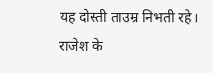यह दोस्ती ताउम्र निभती रहे। राजेश के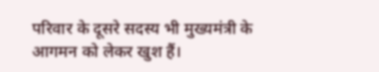परिवार के दूसरे सदस्य भी मुख्यमंत्री के आगमन को लेकर खुश हैं।